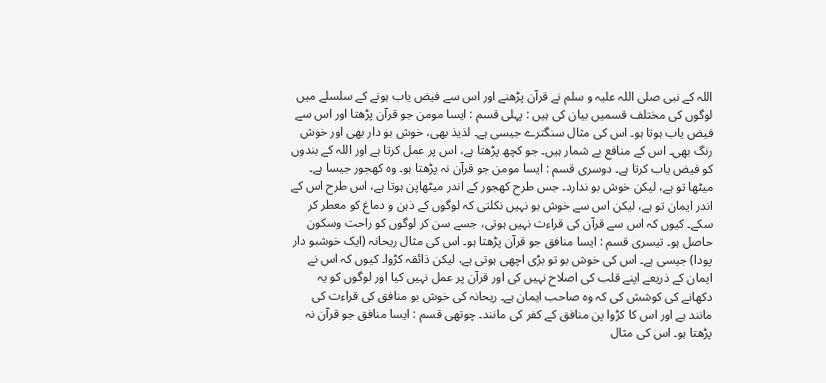اللہ کے نبی صلی اللہ علیہ و سلم نے قرآن پڑھنے اور اس سے فیض یاب ہونے کے سلسلے میں لوگوں کی مختلف قسمیں بیان کی ہيں : پہلی قسم : ایسا مومن جو قرآن پڑھتا اور اس سے فیض یاب ہوتا ہو۔ اس کی مثال سنگترے جیسی ہے۔ لذیذ بھی، خوش بو دار بھی اور خوش رنگ بھی۔ اس کے منافع بے شمار ہيں۔ جو کچھ پڑھتا ہے، اس پر عمل کرتا ہے اور اللہ کے بندوں کو فیض یاب کرتا ہے۔ دوسری قسم : ایسا مومن جو قرآن نہ پڑھتا ہو۔ وہ کھجور جیسا ہے۔ میٹھا تو ہے، لیکن خوش بو ندارد۔ جس طرح کھجور کے اندر میٹھاپن ہوتا ہے، اس طرح اس کے اندر ایمان تو ہے، لیکن اس سے خوش بو نہيں نکلتی کہ لوگوں کے ذہن و دماغ کو معطر کر سکے۔ کیوں کہ اس سے قرآن کی قراءت نہيں ہوتی، جسے سن کر لوگوں کو راحت وسکون حاصل ہو۔ تیسری قسم : ایسا منافق جو قرآن پڑھتا ہو۔ اس کی مثال ریحانہ (ایک خوشبو دار پودا) جیسی ہے۔ اس کی خوش بو تو بڑی اچھی ہوتی ہے، لیکن ذائقہ کڑوا۔ کیوں کہ اس نے ایمان کے ذریعے اپنے قلب کی اصلاح نہيں کی اور قرآن پر عمل نہیں کیا اور لوگوں کو یہ دکھانے کی کوشش کی کہ وہ صاحب ایمان ہے۔ ریحانہ کی خوش بو منافق کی قراءت کی مانند ہے اور اس کا کڑوا پن منافق کے کفر کی مانند۔ چوتھی قسم : ایسا منافق جو قرآن نہ پڑھتا ہو۔ اس کی مثال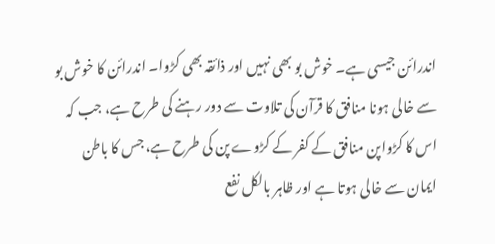اندرائن جیسی ہے۔ خوش بو بھی نہیں اور ذائقہ بھی کڑوا۔ اندرائن کا خوش بو سے خالی ہونا منافق کا قرآن کی تلاوت سے دور رہنے کی طرح ہے، جب کہ اس کا کڑواپن منافق کے کفر کے کڑوے پن کی طرح ہے، جس کا باطن ایمان سے خالی ہوتا ہے اور ظاہر بالکل نفع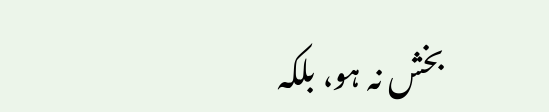بخش نہ ہو، بلکہ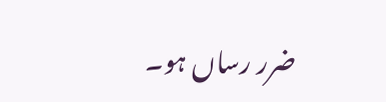ضرر رساں ہو۔